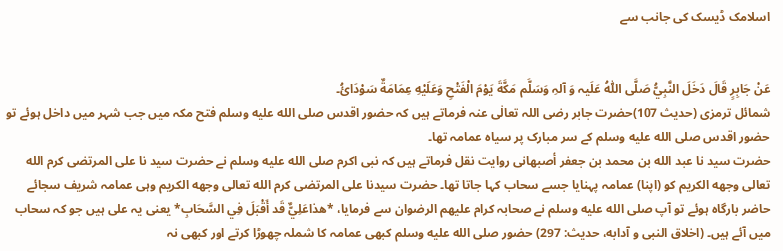اسلامک ڈیسک کی جانب سے


عَنْ جَابِرٍ قَالَ دَخَلَ النَّبِيُّ صَلَّی اللّٰہُ عَلَیہ وَ آلہِ وَسَلَّم مَکَّةَ يَوْمَ الْفَتْحِ وَعَلَيْهِ عِمَامَةٌ سَوْدَائُ۔
شمائل ترمزی (حدیث 107)حضرت جابر رضی اللہ تعالٰی عنہ فرماتے ہیں کہ حضور اقدس صلى الله عليه وسلم فتح مکہ میں جب شہر میں داخل ہوئے تو حضور اقدس صلى الله عليه وسلم کے سر مبارک پر سیاہ عمامہ تھا۔
حضرت سید نا عبد الله بن محمد بن جعفر أصبهانی روایت نقل فرماتے ہیں کہ نبی اکرم صلى الله عليه وسلم نے حضرت سید نا علی المرتضی کرم الله تعالى وجهه الكریم کو (اپنا) عمامہ پہنایا جسے سحاب کہا جاتا تھا۔ حضرت سیدنا علی المرتضى كرم الله تعالى وجهه الكريم وہی عمامہ شریف سجائے حاضر بارگاہ ہوئے تو آپ صلى الله عليه وسلم نے صحابہ کرام عليهم الرضوان سے فرمایا، *هذاعَلِيٌّ قَد أَقْبَلَ فِي السَّحَابِ* یعنی یہ علی ہیں جو کہ سحاب میں آئے ہیں۔ (اخلاق النبی و آدابه، حدیث: 297) حضور صلى الله عليه وسلم کبھی عمامہ کا شملہ چھوڑا کرتے اور کبھی نہ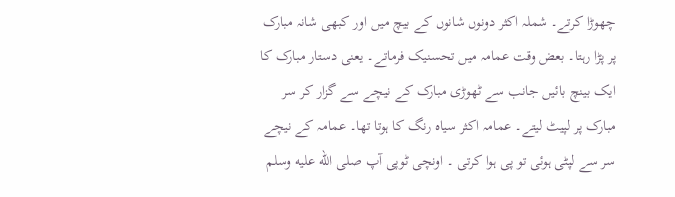چھوڑا کرتے۔ شملہ اکثر دونوں شانوں کے بیچ میں اور کبھی شانہ مبارک پر پڑا رہتا۔ بعض وقت عمامہ میں تحسنیک فرماتے۔ یعنی دستار مبارک کا ایک بینچ بائیں جانب سے ٹھوڑی مبارک کے نیچے سے گزار کر سر مبارک پر لپیٹ لیتے۔ عمامہ اکثر سیاہ رنگ کا ہوتا تھا۔ عمامہ کے نیچے سر سے لپٹی ہوئی تو پی ہوا کرتی ۔ اونچی ٹوپی آپ صلى الله عليه وسلم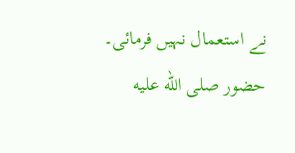نے استعمال نہیں فرمائی۔ حضور صلى الله عليه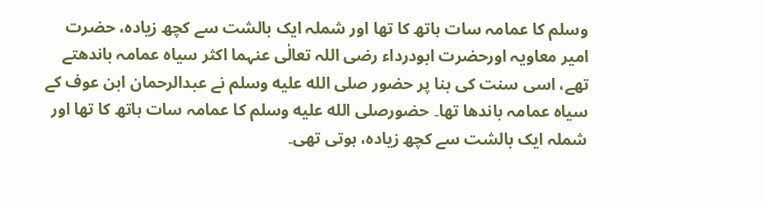وسلم کا عمامہ سات ہاتھ کا تھا اور شملہ ایک بالشت سے کچھ زیادہ، حضرت امیر معاویہ اورحضرت ابودرداء رضی اللہ تعالٰی عنہما اکثر سیاہ عمامہ باندھتے تھے، اسی سنت کی بنا پر حضور صلى الله عليه وسلم نے عبدالرحمان ابن عوف کے سیاہ عمامہ باندھا تھا۔ حضورصلى الله عليه وسلم کا عمامہ سات ہاتھ کا تھا اور شملہ ایک بالشت سے کچھ زیادہ، ہوتی تھی۔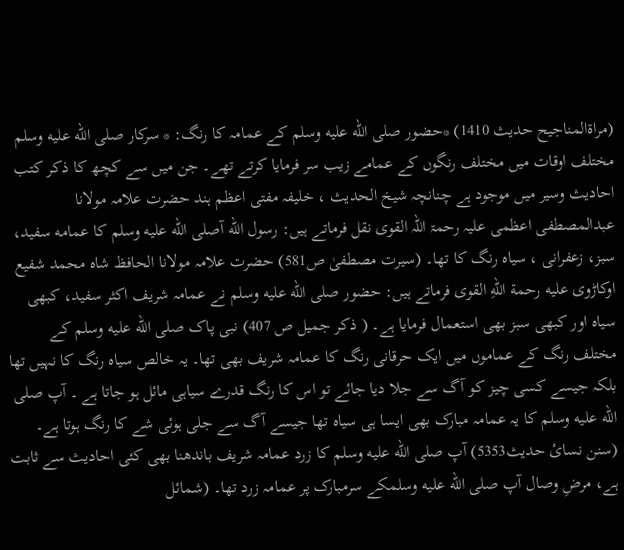(مراۃالمناجیح حدیث 1410) *حضور صلى الله عليه وسلم کے عمامہ کا رنگ: * سرکار صلى الله عليه وسلم مختلف اوقات میں مختلف رنگوں کے عمامے زیب سر فرمایا کرتے تھے۔ جن میں سے کچھ کا ذکر کتب احادیث وسیر میں موجود ہے چنانچہ شیخ الحدیث ، خلیفہ مفتی اعظم ہند حضرت علامہ مولانا عبدالمصطفی اعظمی علیہ رحمۃ اللہ القوی نقل فرماتے ہیں: رسول الله آصلى الله عليه وسلم کا عمامه سفید، سبز، زعفرانی ، سیاہ رنگ کا تھا۔ (سیرت مصطفیٰ ص581) حضرت علامہ مولانا الحافظ شاہ محمد شفیع اوکاڑوی عليه رحمة اللهِ القوی فرماتے ہیں: حضور صلى الله عليه وسلم نے عمامہ شریف اکثر سفید، کبھی سیاہ اور کبھی سبز بھی استعمال فرمایا ہے۔ ( ذکر جمیل ص 407) نبی پاک صلى الله عليه وسلم کے مختلف رنگ کے عماموں میں ایک حرقانی رنگ کا عمامہ شریف بھی تھا۔ یہ خالص سیاہ رنگ کا نہیں تھا بلکہ جیسے کسی چیز کو آگ سے جلا دیا جائے تو اس کا رنگ قدرے سیاہی مائل ہو جاتا ہے ۔ آپ صلى الله عليه وسلم کا یہ عمامہ مبارک بھی ایسا ہی سیاہ تھا جیسے آگ سے جلی ہوئی شے کا رنگ ہوتا ہے۔ (سنن نسائ حدیث5353) آپ صلى الله عليه وسلم کا زرد عمامہ شریف باندھنا بھی کئی احادیث سے ثابت ہے، مرضِ وصال آپ صلى الله عليه وسلمکے سرمبارک پر عمامہ زرد تھا۔ (شمائل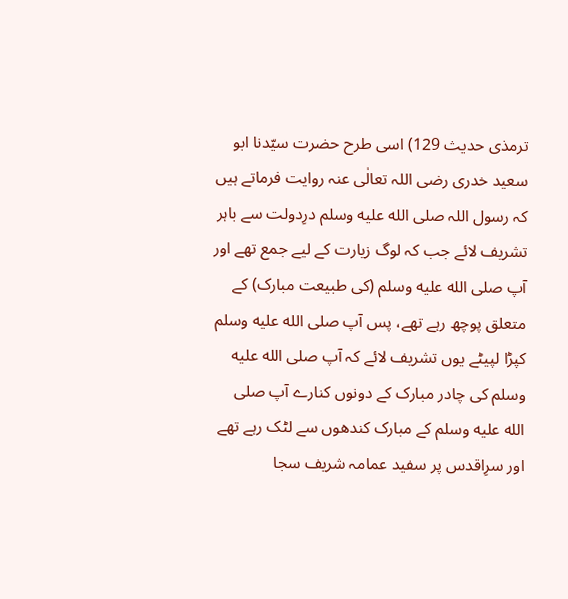ترمذی حدیث 129) اسی طرح حضرت سیّدنا ابو سعید خدری رضی اللہ تعالٰی عنہ روایت فرماتے ہیں کہ رسول اللہ صلى الله عليه وسلم درِدولت سے باہر تشریف لائے جب کہ لوگ زیارت کے لیے جمع تھے اور آپ صلى الله عليه وسلم (کی طبیعت مبارک) کے متعلق پوچھ رہے تھے، پس آپ صلى الله عليه وسلم کپڑا لپیٹے یوں تشریف لائے کہ آپ صلى الله عليه وسلم کی چادر مبارک کے دونوں کنارے آپ صلى الله عليه وسلم کے مبارک کندھوں سے لٹک رہے تھے اور سرِاقدس پر سفید عمامہ شریف سجا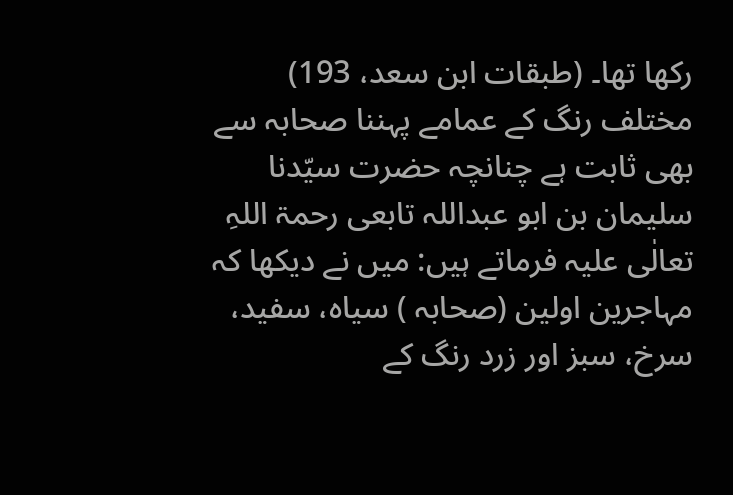رکھا تھا۔ (طبقات ابن سعد، 193) مختلف رنگ کے عمامے پہننا صحابہ سے بھی ثابت ہے چنانچہ حضرت سیّدنا سلیمان بن ابو عبداللہ تابعی رحمۃ اللہِ تعالٰی علیہ فرماتے ہیں: میں نے دیکھا کہ مہاجرین اولین (صحابہ ) سیاہ، سفید، سرخ، سبز اور زرد رنگ کے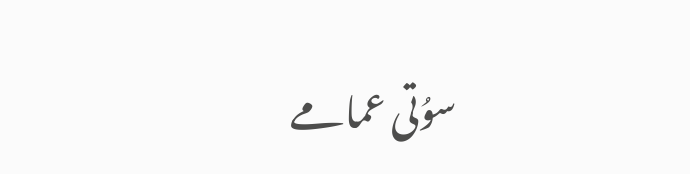سوُتی عمامے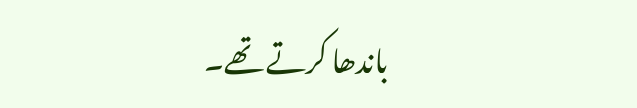باندھا کرتے تھے۔